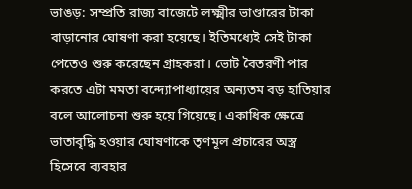ভাঙড়: সম্প্রতি রাজ্য বাজেটে লক্ষ্মীর ভাণ্ডারের টাকা বাড়ানোর ঘোষণা করা হয়েছে। ইতিমধ্যেই সেই টাকা পেতেও শুরু করেছেন গ্রাহকরা। ভোট বৈতরণী পার করতে এটা মমতা বন্দ্যোপাধ্যায়ের অন্যতম বড় হাতিয়ার বলে আলোচনা শুরু হয়ে গিয়েছে। একাধিক ক্ষেত্রে ভাতাবৃদ্ধি হওয়ার ঘোষণাকে তৃণমূল প্রচারের অস্ত্র হিসেবে ব্যবহার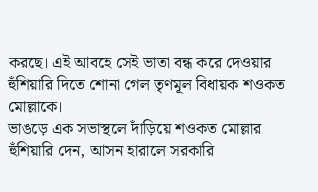করছে। এই আবহে সেই ভাতা বন্ধ করে দেওয়ার হুঁশিয়ারি দিতে শোনা গেল তৃণমূল বিধায়ক শওকত মোল্লাকে।
ভাঙড়ে এক সভাস্থলে দাঁড়িয়ে শওকত মোল্লার হুঁশিয়ারি দেন, আসন হারালে সরকারি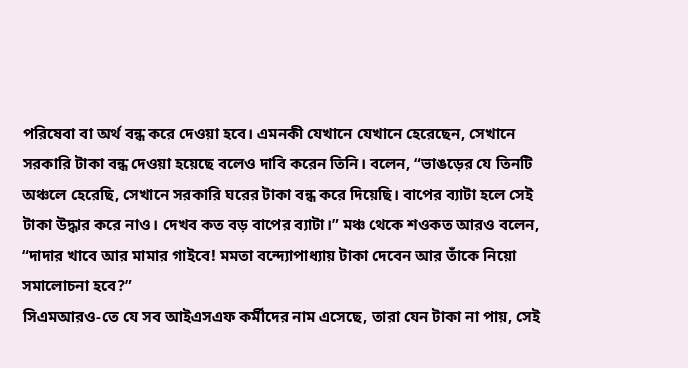পরিষেবা বা অর্থ বন্ধ করে দেওয়া হবে। এমনকী যেখানে যেখানে হেরেছেন, সেখানে সরকারি টাকা বন্ধ দেওয়া হয়েছে বলেও দাবি করেন তিনি। বলেন, “ভাঙড়ের যে তিনটি অঞ্চলে হেরেছি, সেখানে সরকারি ঘরের টাকা বন্ধ করে দিয়েছি। বাপের ব্যাটা হলে সেই টাকা উদ্ধার করে নাও। দেখব কত বড় বাপের ব্যাটা।” মঞ্চ থেকে শওকত আরও বলেন, “দাদার খাবে আর মামার গাইবে! মমতা বন্দ্যোপাধ্যায় টাকা দেবেন আর তাঁকে নিয়ো সমালোচনা হবে?”
সিএমআরও-তে যে সব আইএসএফ কর্মীদের নাম এসেছে, তারা যেন টাকা না পায়, সেই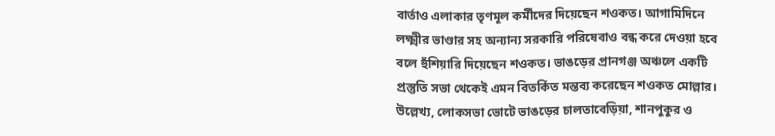বার্তাও এলাকার তৃণমূল কর্মীদের দিয়েছেন শওকত। আগামিদিনে লক্ষ্মীর ভাণ্ডার সহ অন্যান্য সরকারি পরিষেবাও বন্ধ করে দেওয়া হবে বলে হুঁশিয়ারি দিয়েছেন শওকত। ভাঙড়ের প্রানগঞ্জ অঞ্চলে একটি প্রস্তুতি সভা থেকেই এমন বিতর্কিত মন্তব্য করেছেন শওকত মোল্লার। উল্লেখ্য, লোকসভা ভোটে ভাঙড়ের চালতাবেড়িয়া, শানপুকুর ও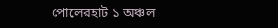পোলেরহাট ১ অঞ্চল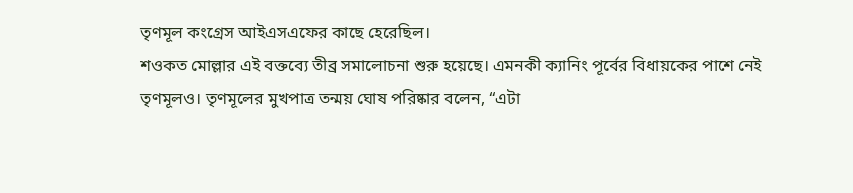তৃণমূল কংগ্রেস আইএসএফের কাছে হেরেছিল।
শওকত মোল্লার এই বক্তব্যে তীব্র সমালোচনা শুরু হয়েছে। এমনকী ক্যানিং পূর্বের বিধায়কের পাশে নেই তৃণমূলও। তৃণমূলের মুখপাত্র তন্ময় ঘোষ পরিষ্কার বলেন, “এটা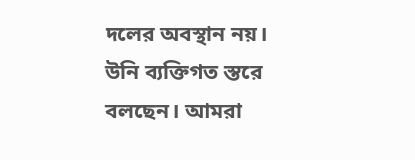দলের অবস্থান নয়। উনি ব্যক্তিগত স্তরে বলছেন। আমরা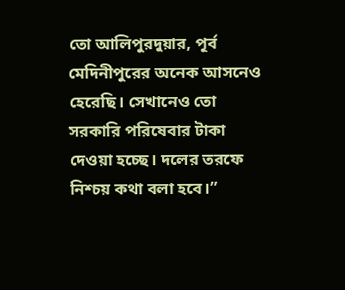তো আলিপুরদুয়ার, পূর্ব মেদিনীপুরের অনেক আসনেও হেরেছি। সেখানেও তো সরকারি পরিষেবার টাকা দেওয়া হচ্ছে। দলের তরফে নিশ্চয় কথা বলা হবে।”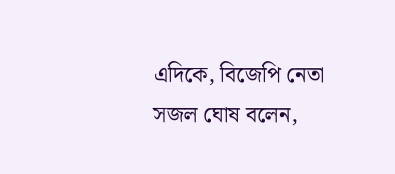এদিকে, বিজেপি নেতা সজল ঘোষ বলেন,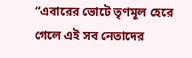“এবারের ভোটে তৃণমূল হেরে গেলে এই সব নেতাদের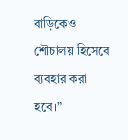বাড়িকেও শৌচালয় হিসেবে ব্যবহার করা হবে।”